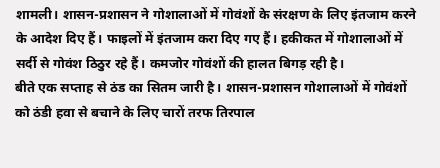शामली। शासन-प्रशासन ने गोशालाओं में गोवंशों के संरक्षण के लिए इंतजाम करने के आदेश दिए हैं। फाइलों में इंतजाम करा दिए गए हैं। हकीकत में गोशालाओं में सर्दी से गोवंश ठिठुर रहे हैं। कमजोर गोवंशों की हालत बिगड़ रही है।
बीते एक सप्ताह से ठंड का सितम जारी है। शासन-प्रशासन गोशालाओं में गोवंशों को ठंडी हवा से बचाने के लिए चारों तरफ तिरपाल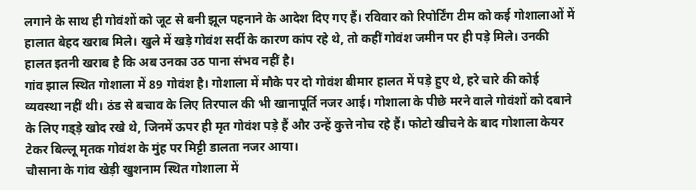लगाने के साथ ही गोवंशों को जूट से बनी झूल पहनाने के आदेश दिए गए हैं। रविवार को रिपोर्टिंग टीम को कई गोशालाओं में हालात बेहद खराब मिले। खुले में खड़े गोवंश सर्दी के कारण कांप रहे थे, तो कहीं गोवंश जमीन पर ही पड़े मिले। उनकी हालत इतनी खराब है कि अब उनका उठ पाना संभव नहीं है।
गांव झाल स्थित गोशाला में 89 गोवंश है। गोशाला में मौके पर दो गोवंश बीमार हालत में पड़े हुए थे, हरे चारे की कोई व्यवस्था नहीं थी। ठंड से बचाव के लिए तिरपाल की भी खानापूर्ति नजर आई। गोशाला के पीछे मरने वाले गोवंशों को दबाने के लिए गड्ड़े खोद रखे थे, जिनमें ऊपर ही मृत गोवंश पड़े हैं और उन्हें कुत्ते नोच रहे हैं। फोटो खीचने के बाद गोशाला केयर टेकर बिल्लू मृतक गोवंश के मुंह पर मिट्टी डालता नजर आया।
चौसाना के गांव खेड़ी खुशनाम स्थित गोशाला में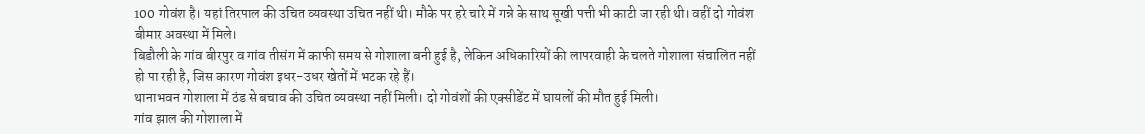100 गोवंश है। यहां तिरपाल की उचित व्यवस्था उचित नहीं थी। मौके पर हरे चारे में गन्ने के साथ सूखी पत्ती भी काटी जा रही थी। वहीं दो गोवंश बीमार अवस्था में मिले।
बिडौली के गांव बीरपुर व गांव तीसंग में काफी समय से गोशाला बनी हुई है, लेकिन अधिकारियों की लापरवाही के चलते गोशाला संचालित नहीं हो पा रही है, जिस कारण गोवंश इधर-उधर खेतों में भटक रहे हैं।
थानाभवन गोशाला में ठंड से बचाव की उचित व्यवस्था नहीं मिली। दो गोवंशों की एक्सीडेंट में घायलों की मौत हुई मिली।
गांव झाल की गोशाला में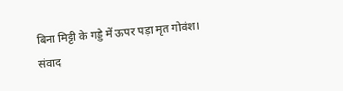बिना मिट्टी के गड्डे में ऊपर पड़ा मृत गोवंश। संवाद